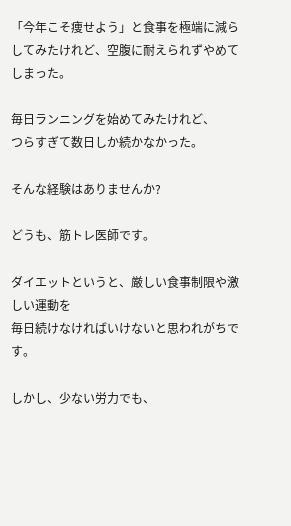「今年こそ痩せよう」と食事を極端に減らしてみたけれど、空腹に耐えられずやめてしまった。

毎日ランニングを始めてみたけれど、
つらすぎて数日しか続かなかった。

そんな経験はありませんか?

どうも、筋トレ医師です。

ダイエットというと、厳しい食事制限や激しい運動を
毎日続けなければいけないと思われがちです。

しかし、少ない労力でも、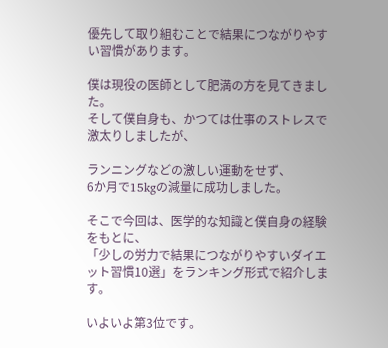優先して取り組むことで結果につながりやすい習慣があります。

僕は現役の医師として肥満の方を見てきました。
そして僕自身も、かつては仕事のストレスで激太りしましたが、

ランニングなどの激しい運動をせず、
6か月で15kgの減量に成功しました。

そこで今回は、医学的な知識と僕自身の経験をもとに、
「少しの労力で結果につながりやすいダイエット習慣10選」をランキング形式で紹介します。

いよいよ第3位です。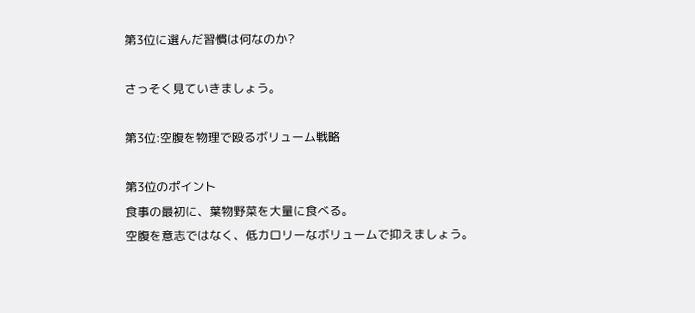第3位に選んだ習慣は何なのか?

さっそく見ていきましょう。

第3位:空腹を物理で殴るボリューム戦略

第3位のポイント
食事の最初に、葉物野菜を大量に食べる。
空腹を意志ではなく、低カロリーなボリュームで抑えましょう。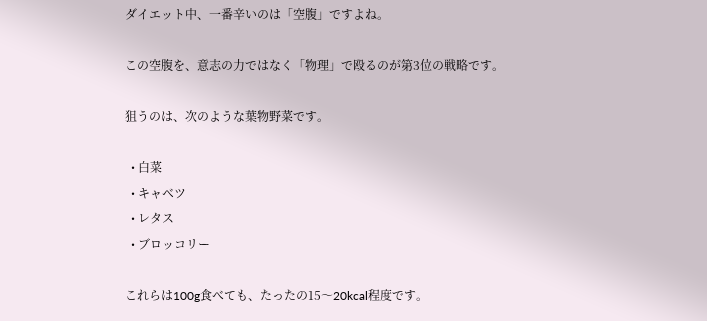ダイエット中、一番辛いのは「空腹」ですよね。

この空腹を、意志の力ではなく「物理」で殴るのが第3位の戦略です。

狙うのは、次のような葉物野菜です。

  • 白菜
  • キャベツ
  • レタス
  • ブロッコリー

これらは100g食べても、たったの15〜20kcal程度です。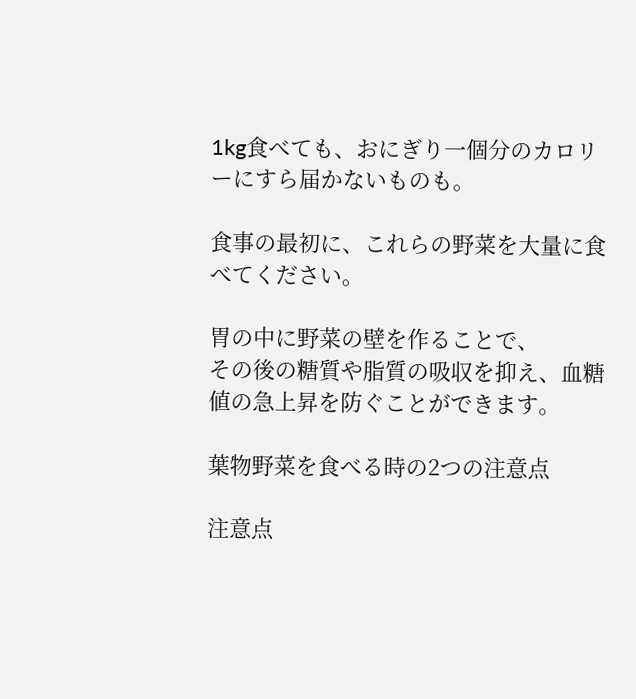1kg食べても、おにぎり一個分のカロリーにすら届かないものも。

食事の最初に、これらの野菜を大量に食べてください。

胃の中に野菜の壁を作ることで、
その後の糖質や脂質の吸収を抑え、血糖値の急上昇を防ぐことができます。

葉物野菜を食べる時の2つの注意点

注意点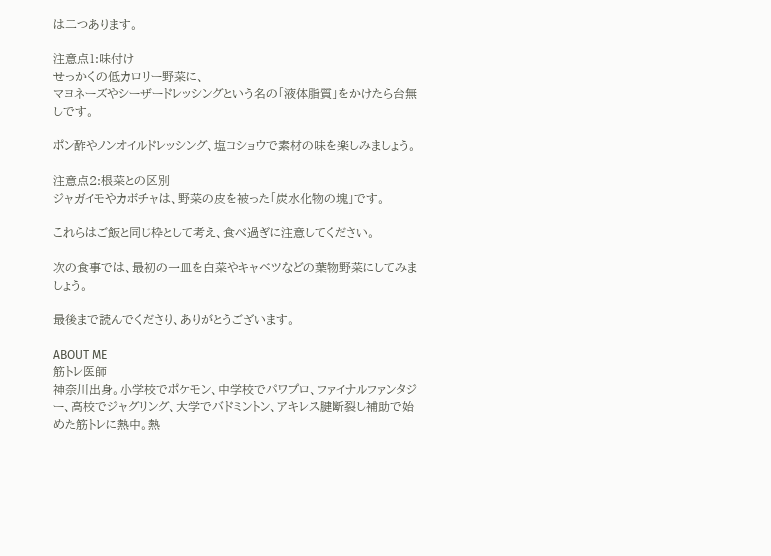は二つあります。

注意点1:味付け
せっかくの低カロリー野菜に、
マヨネーズやシーザードレッシングという名の「液体脂質」をかけたら台無しです。

ポン酢やノンオイルドレッシング、塩コショウで素材の味を楽しみましょう。

注意点2:根菜との区別
ジャガイモやカボチャは、野菜の皮を被った「炭水化物の塊」です。

これらはご飯と同じ枠として考え、食べ過ぎに注意してください。

次の食事では、最初の一皿を白菜やキャベツなどの葉物野菜にしてみましょう。

最後まで読んでくださり、ありがとうございます。

ABOUT ME
筋トレ医師
神奈川出身。小学校でポケモン、中学校でパワプロ、ファイナルファンタジー、高校でジャグリング、大学でバドミントン、アキレス腱断裂し補助で始めた筋トレに熱中。熱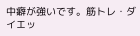中癖が強いです。筋トレ・ダイエッ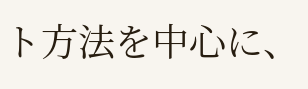ト方法を中心に、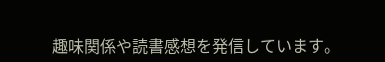趣味関係や読書感想を発信しています。